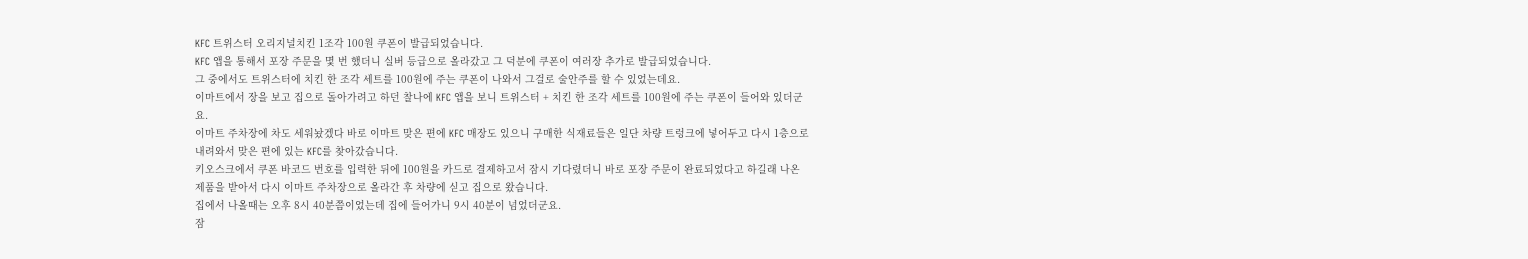KFC 트위스터 오리지널치킨 1조각 100원 쿠폰이 발급되었습니다.
KFC 앱을 통해서 포장 주문을 몇 번 했더니 실버 등급으로 올라갔고 그 덕분에 쿠폰이 여러장 추가로 발급되었습니다.
그 중에서도 트위스터에 치킨 한 조각 세트를 100원에 주는 쿠폰이 나와서 그걸로 술안주를 할 수 있었는데요.
이마트에서 장을 보고 집으로 돌아가려고 하던 찰나에 KFC 앱을 보니 트위스터 + 치킨 한 조각 세트를 100원에 주는 쿠폰이 들어와 있더군요.
이마트 주차장에 차도 세워놨겠다 바로 이마트 맞은 편에 KFC 매장도 있으니 구매한 식재료들은 일단 차량 트렁크에 넣어두고 다시 1층으로 내려와서 맞은 편에 있는 KFC를 찾아갔습니다.
키오스크에서 쿠폰 바코드 번호를 입력한 뒤에 100원을 카드로 결제하고서 잠시 기다렸더니 바로 포장 주문이 완료되었다고 하길래 나온 제품을 받아서 다시 이마트 주차장으로 올라간 후 차량에 싣고 집으로 왔습니다.
집에서 나올때는 오후 8시 40분쯤이었는데 집에 들어가니 9시 40분이 넘었더군요.
잠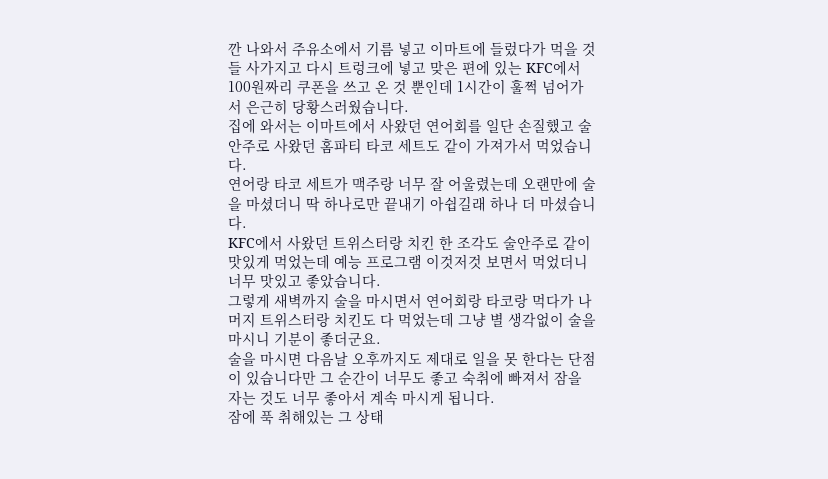깐 나와서 주유소에서 기름 넣고 이마트에 들렀다가 먹을 것들 사가지고 다시 트렁크에 넣고 맞은 편에 있는 KFC에서 100원짜리 쿠폰을 쓰고 온 것 뿐인데 1시간이 훌쩍 넘어가서 은근히 당황스러웠습니다.
집에 와서는 이마트에서 사왔던 연어회를 일단 손질했고 술안주로 사왔던 홈파티 타코 세트도 같이 가져가서 먹었습니다.
연어랑 타코 세트가 맥주랑 너무 잘 어울렸는데 오랜만에 술을 마셨더니 딱 하나로만 끝내기 아쉽길래 하나 더 마셨습니다.
KFC에서 사왔던 트위스터랑 치킨 한 조각도 술안주로 같이 맛있게 먹었는데 예능 프로그램 이것저것 보면서 먹었더니 너무 맛있고 좋았습니다.
그렇게 새벽까지 술을 마시면서 연어회랑 타코랑 먹다가 나머지 트위스터랑 치킨도 다 먹었는데 그냥 별 생각없이 술을 마시니 기분이 좋더군요.
술을 마시면 다음날 오후까지도 제대로 일을 못 한다는 단점이 있습니다만 그 순간이 너무도 좋고 숙취에 빠져서 잠을 자는 것도 너무 좋아서 계속 마시게 됩니다.
잠에 푹 취해있는 그 상태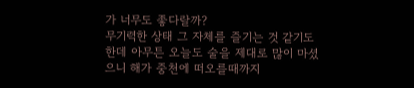가 너무도 좋다랄까?
무기력한 상태 그 자체를 즐기는 것 같기도 한데 아무튼 오늘도 술을 제대로 많이 마셨으니 해가 중천에 떠오를때까지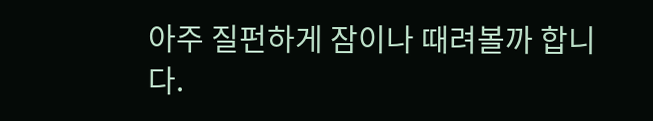아주 질펀하게 잠이나 때려볼까 합니다.